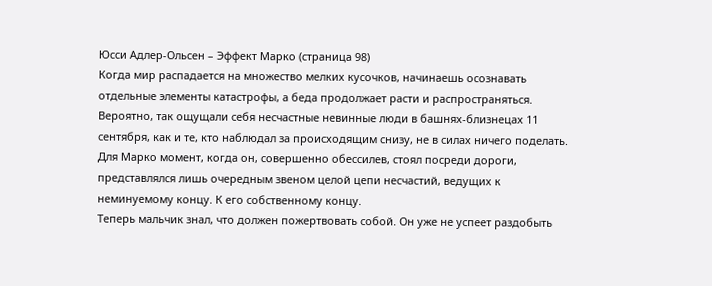Юсси Адлер-Ольсен – Эффект Марко (страница 98)
Когда мир распадается на множество мелких кусочков, начинаешь осознавать отдельные элементы катастрофы, а беда продолжает расти и распространяться. Вероятно, так ощущали себя несчастные невинные люди в башнях-близнецах 11 сентября, как и те, кто наблюдал за происходящим снизу, не в силах ничего поделать. Для Марко момент, когда он, совершенно обессилев, стоял посреди дороги, представлялся лишь очередным звеном целой цепи несчастий, ведущих к неминуемому концу. К его собственному концу.
Теперь мальчик знал, что должен пожертвовать собой. Он уже не успеет раздобыть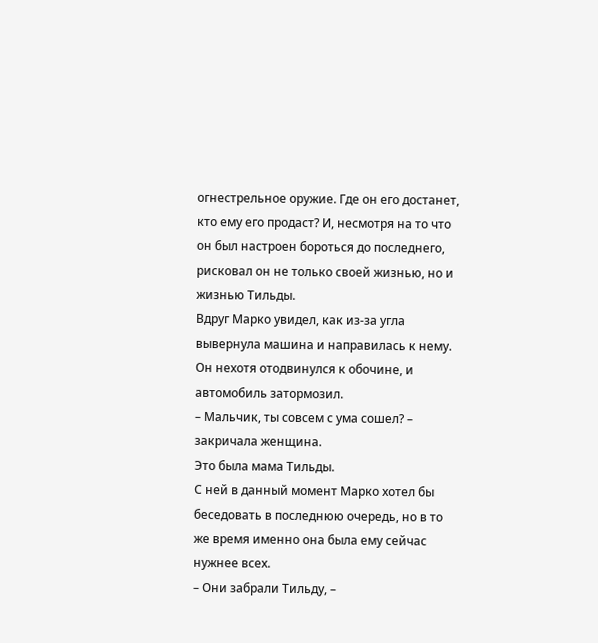огнестрельное оружие. Где он его достанет, кто ему его продаст? И, несмотря на то что он был настроен бороться до последнего, рисковал он не только своей жизнью, но и жизнью Тильды.
Вдруг Марко увидел, как из-за угла вывернула машина и направилась к нему. Он нехотя отодвинулся к обочине, и автомобиль затормозил.
– Мальчик, ты совсем с ума сошел? – закричала женщина.
Это была мама Тильды.
С ней в данный момент Марко хотел бы беседовать в последнюю очередь, но в то же время именно она была ему сейчас нужнее всех.
– Они забрали Тильду, –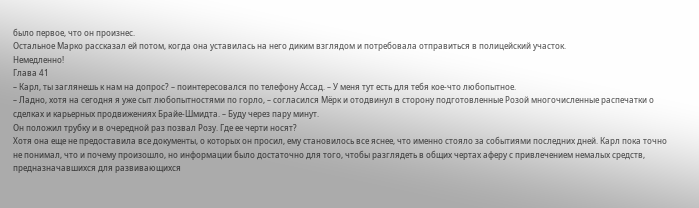было первое, что он произнес.
Остальное Марко рассказал ей потом, когда она уставилась на него диким взглядом и потребовала отправиться в полицейский участок.
Немедленно!
Глава 41
– Карл, ты заглянешь к нам на допрос? – поинтересовался по телефону Ассад. – У меня тут есть для тебя кое-что любопытное.
– Ладно, хотя на сегодня я уже сыт любопытностями по горло, – согласился Мёрк и отодвинул в сторону подготовленные Розой многочисленные распечатки о сделках и карьерных продвижениях Брайе-Шмидта. – Буду через пару минут.
Он положил трубку и в очередной раз позвал Розу. Где ее черти носят?
Хотя она еще не предоставила все документы, о которых он просил, ему становилось все яснее, что именно стояло за событиями последних дней. Карл пока точно не понимал, что и почему произошло, но информации было достаточно для того, чтобы разглядеть в общих чертах аферу с привлечением немалых средств, предназначавшихся для развивающихся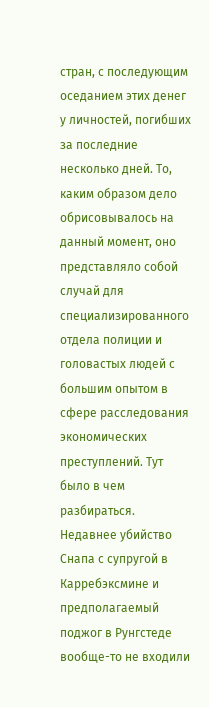стран, с последующим оседанием этих денег у личностей, погибших за последние несколько дней. То, каким образом дело обрисовывалось на данный момент, оно представляло собой случай для специализированного отдела полиции и головастых людей с большим опытом в сфере расследования экономических преступлений. Тут было в чем разбираться.
Недавнее убийство Снапа с супругой в Карребэксмине и предполагаемый поджог в Рунгстеде вообще-то не входили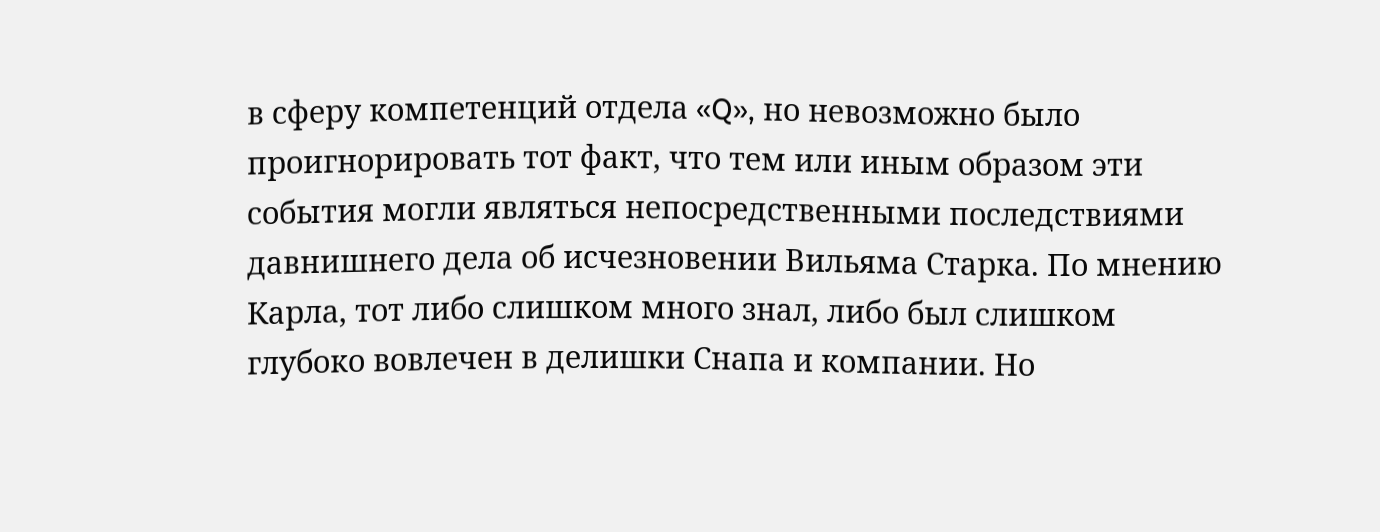в сферу компетенций отдела «Q», но невозможно было проигнорировать тот факт, что тем или иным образом эти события могли являться непосредственными последствиями давнишнего дела об исчезновении Вильяма Старка. По мнению Карла, тот либо слишком много знал, либо был слишком глубоко вовлечен в делишки Снапа и компании. Но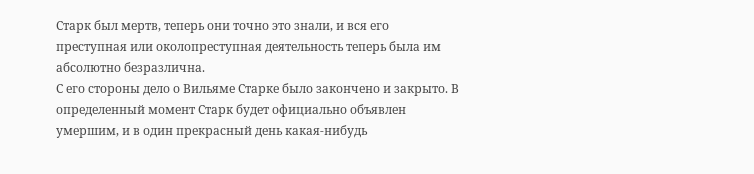Старк был мертв, теперь они точно это знали, и вся его преступная или околопреступная деятельность теперь была им абсолютно безразлична.
С его стороны дело о Вильяме Старке было закончено и закрыто. В определенный момент Старк будет официально объявлен умершим, и в один прекрасный день какая-нибудь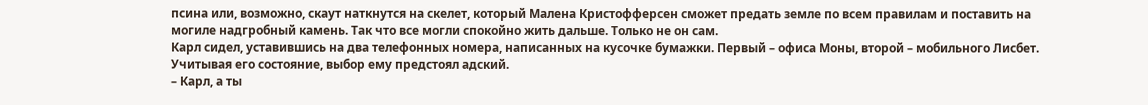псина или, возможно, скаут наткнутся на скелет, который Малена Кристофферсен сможет предать земле по всем правилам и поставить на могиле надгробный камень. Так что все могли спокойно жить дальше. Только не он сам.
Карл сидел, уставившись на два телефонных номера, написанных на кусочке бумажки. Первый – офиса Моны, второй – мобильного Лисбет.
Учитывая его состояние, выбор ему предстоял адский.
– Карл, а ты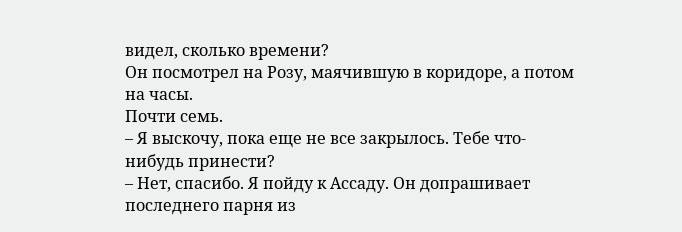видел, сколько времени?
Он посмотрел на Розу, маячившую в коридоре, а потом на часы.
Почти семь.
– Я выскочу, пока еще не все закрылось. Тебе что-нибудь принести?
– Нет, спасибо. Я пойду к Ассаду. Он допрашивает последнего парня из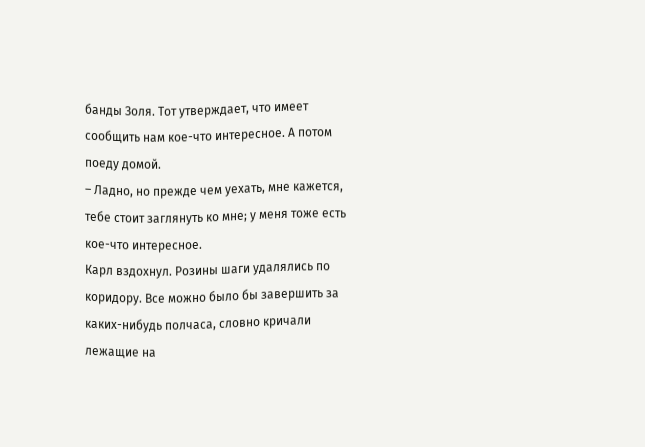банды Золя. Тот утверждает, что имеет сообщить нам кое-что интересное. А потом поеду домой.
– Ладно, но прежде чем уехать, мне кажется, тебе стоит заглянуть ко мне; у меня тоже есть кое-что интересное.
Карл вздохнул. Розины шаги удалялись по коридору. Все можно было бы завершить за каких-нибудь полчаса, словно кричали лежащие на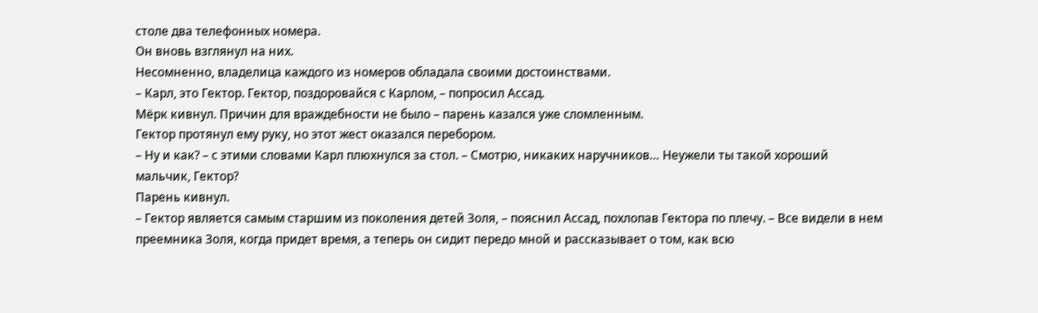столе два телефонных номера.
Он вновь взглянул на них.
Несомненно, владелица каждого из номеров обладала своими достоинствами.
– Карл, это Гектор. Гектор, поздоровайся с Карлом, – попросил Ассад.
Мёрк кивнул. Причин для враждебности не было – парень казался уже сломленным.
Гектор протянул ему руку, но этот жест оказался перебором.
– Ну и как? – с этими словами Карл плюхнулся за стол. – Смотрю, никаких наручников… Неужели ты такой хороший мальчик, Гектор?
Парень кивнул.
– Гектор является самым старшим из поколения детей Золя, – пояснил Ассад, похлопав Гектора по плечу. – Все видели в нем преемника Золя, когда придет время, а теперь он сидит передо мной и рассказывает о том, как всю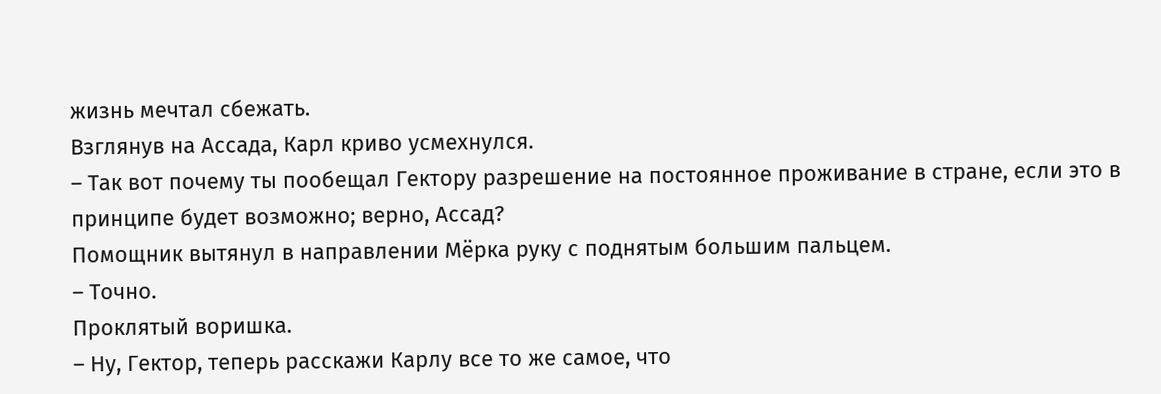жизнь мечтал сбежать.
Взглянув на Ассада, Карл криво усмехнулся.
– Так вот почему ты пообещал Гектору разрешение на постоянное проживание в стране, если это в принципе будет возможно; верно, Ассад?
Помощник вытянул в направлении Мёрка руку с поднятым большим пальцем.
– Точно.
Проклятый воришка.
– Ну, Гектор, теперь расскажи Карлу все то же самое, что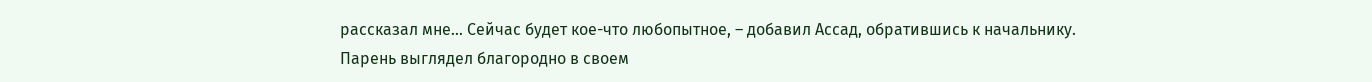рассказал мне… Сейчас будет кое-что любопытное, – добавил Ассад, обратившись к начальнику.
Парень выглядел благородно в своем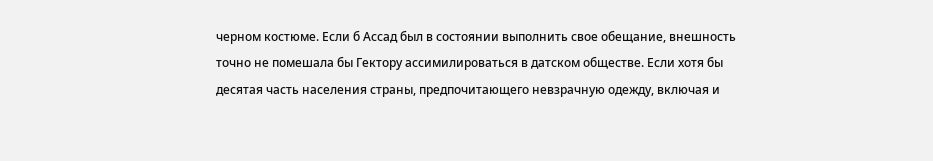черном костюме. Если б Ассад был в состоянии выполнить свое обещание, внешность точно не помешала бы Гектору ассимилироваться в датском обществе. Если хотя бы десятая часть населения страны, предпочитающего невзрачную одежду, включая и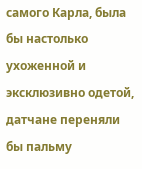самого Карла, была бы настолько ухоженной и эксклюзивно одетой, датчане переняли бы пальму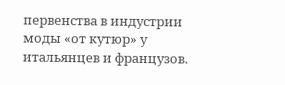первенства в индустрии моды «от кутюр» у итальянцев и французов.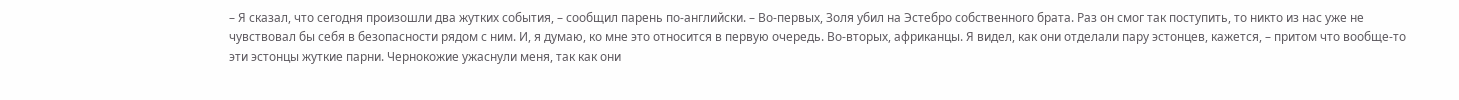– Я сказал, что сегодня произошли два жутких события, – сообщил парень по-английски. – Во-первых, Золя убил на Эстебро собственного брата. Раз он смог так поступить, то никто из нас уже не чувствовал бы себя в безопасности рядом с ним. И, я думаю, ко мне это относится в первую очередь. Во-вторых, африканцы. Я видел, как они отделали пару эстонцев, кажется, – притом что вообще-то эти эстонцы жуткие парни. Чернокожие ужаснули меня, так как они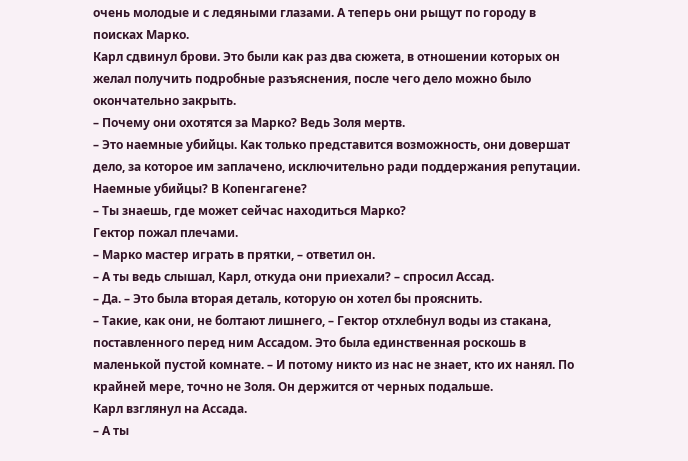очень молодые и с ледяными глазами. А теперь они рыщут по городу в поисках Марко.
Карл сдвинул брови. Это были как раз два сюжета, в отношении которых он желал получить подробные разъяснения, после чего дело можно было окончательно закрыть.
– Почему они охотятся за Марко? Ведь Золя мертв.
– Это наемные убийцы. Как только представится возможность, они довершат дело, за которое им заплачено, исключительно ради поддержания репутации.
Наемные убийцы? В Копенгагене?
– Ты знаешь, где может сейчас находиться Марко?
Гектор пожал плечами.
– Марко мастер играть в прятки, – ответил он.
– А ты ведь слышал, Карл, откуда они приехали? – спросил Ассад.
– Да. – Это была вторая деталь, которую он хотел бы прояснить.
– Такие, как они, не болтают лишнего, – Гектор отхлебнул воды из стакана, поставленного перед ним Ассадом. Это была единственная роскошь в маленькой пустой комнате. – И потому никто из нас не знает, кто их нанял. По крайней мере, точно не Золя. Он держится от черных подальше.
Карл взглянул на Ассада.
– А ты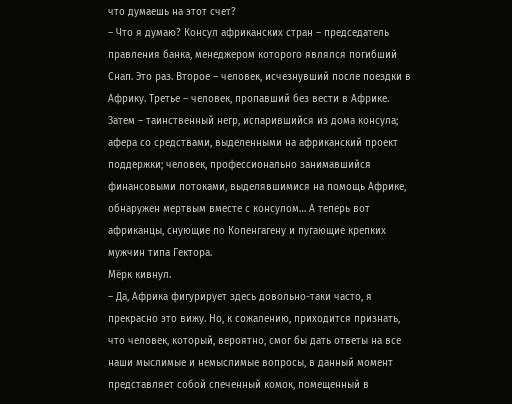что думаешь на этот счет?
– Что я думаю? Консул африканских стран – председатель правления банка, менеджером которого являлся погибший Снап. Это раз. Второе – человек, исчезнувший после поездки в Африку. Третье – человек, пропавший без вести в Африке. Затем – таинственный негр, испарившийся из дома консула; афера со средствами, выделенными на африканский проект поддержки; человек, профессионально занимавшийся финансовыми потоками, выделявшимися на помощь Африке, обнаружен мертвым вместе с консулом… А теперь вот африканцы, снующие по Копенгагену и пугающие крепких мужчин типа Гектора.
Мёрк кивнул.
– Да, Африка фигурирует здесь довольно-таки часто, я прекрасно это вижу. Но, к сожалению, приходится признать, что человек, который, вероятно, смог бы дать ответы на все наши мыслимые и немыслимые вопросы, в данный момент представляет собой спеченный комок, помещенный в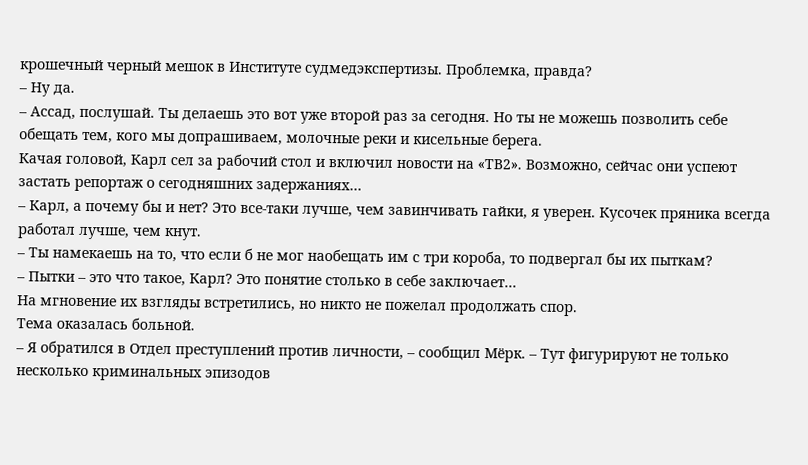крошечный черный мешок в Институте судмедэкспертизы. Проблемка, правда?
– Ну да.
– Ассад, послушай. Ты делаешь это вот уже второй раз за сегодня. Но ты не можешь позволить себе обещать тем, кого мы допрашиваем, молочные реки и кисельные берега.
Качая головой, Карл сел за рабочий стол и включил новости на «ТВ2». Возможно, сейчас они успеют застать репортаж о сегодняшних задержаниях…
– Карл, а почему бы и нет? Это все-таки лучше, чем завинчивать гайки, я уверен. Кусочек пряника всегда работал лучше, чем кнут.
– Ты намекаешь на то, что если б не мог наобещать им с три короба, то подвергал бы их пыткам?
– Пытки – это что такое, Карл? Это понятие столько в себе заключает…
На мгновение их взгляды встретились, но никто не пожелал продолжать спор.
Тема оказалась больной.
– Я обратился в Отдел преступлений против личности, – сообщил Мёрк. – Тут фигурируют не только несколько криминальных эпизодов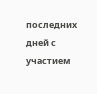последних дней с участием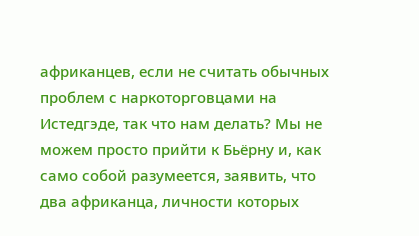африканцев, если не считать обычных проблем с наркоторговцами на Истедгэде, так что нам делать? Мы не можем просто прийти к Бьёрну и, как само собой разумеется, заявить, что два африканца, личности которых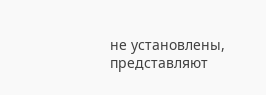не установлены, представляют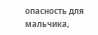опасность для мальчика,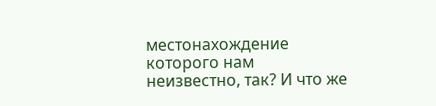местонахождение которого нам неизвестно, так? И что же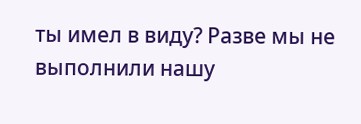ты имел в виду? Разве мы не выполнили нашу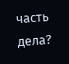часть дела?